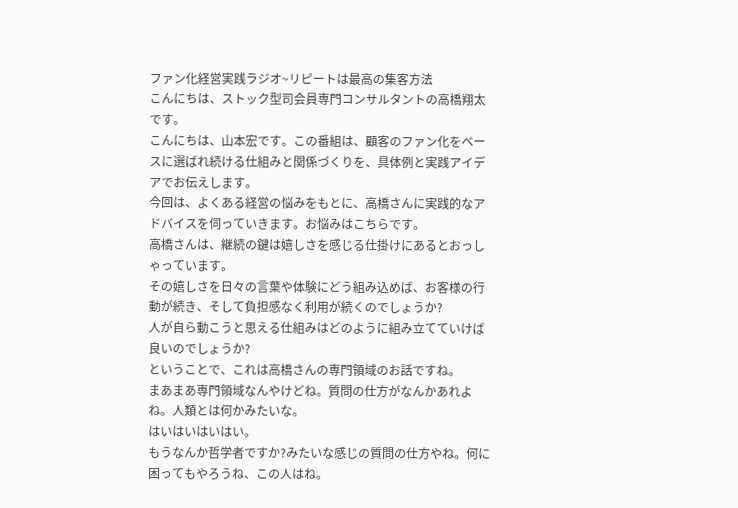ファン化経営実践ラジオ~リピートは最高の集客方法
こんにちは、ストック型司会員専門コンサルタントの高橋翔太です。
こんにちは、山本宏です。この番組は、顧客のファン化をベースに選ばれ続ける仕組みと関係づくりを、具体例と実践アイデアでお伝えします。
今回は、よくある経営の悩みをもとに、高橋さんに実践的なアドバイスを伺っていきます。お悩みはこちらです。
高橋さんは、継続の鍵は嬉しさを感じる仕掛けにあるとおっしゃっています。
その嬉しさを日々の言葉や体験にどう組み込めば、お客様の行動が続き、そして負担感なく利用が続くのでしょうか?
人が自ら動こうと思える仕組みはどのように組み立てていけば良いのでしょうか?
ということで、これは高橋さんの専門領域のお話ですね。
まあまあ専門領域なんやけどね。質問の仕方がなんかあれよね。人類とは何かみたいな。
はいはいはいはい。
もうなんか哲学者ですか?みたいな感じの質問の仕方やね。何に困ってもやろうね、この人はね。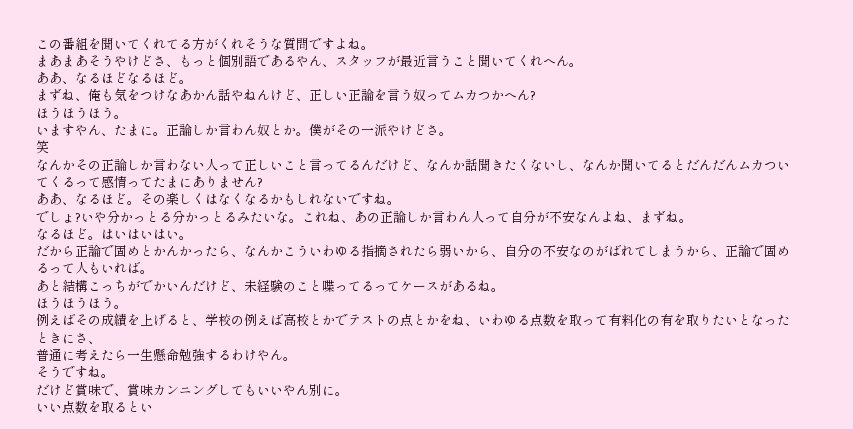この番組を聞いてくれてる方がくれそうな質問ですよね。
まあまあそうやけどさ、もっと個別語であるやん、スタッフが最近言うこと聞いてくれへん。
ああ、なるほどなるほど。
まずね、俺も気をつけなあかん話やねんけど、正しい正論を言う奴ってムカつかへん?
ほうほうほう。
いますやん、たまに。正論しか言わん奴とか。僕がその一派やけどさ。
笑
なんかその正論しか言わない人って正しいこと言ってるんだけど、なんか話聞きたくないし、なんか聞いてるとだんだんムカついてくるって感情ってたまにありません?
ああ、なるほど。その楽しくはなくなるかもしれないですね。
でしょ?いや分かっとる分かっとるみたいな。これね、あの正論しか言わん人って自分が不安なんよね、まずね。
なるほど。はいはいはい。
だから正論で固めとかんかったら、なんかこういわゆる指摘されたら弱いから、自分の不安なのがばれてしまうから、正論で固めるって人もいれば。
あと結構こっちがでかいんだけど、未経験のこと喋ってるってケースがあるね。
ほうほうほう。
例えばその成績を上げると、学校の例えば高校とかでテストの点とかをね、いわゆる点数を取って有料化の有を取りたいとなったときにさ、
普通に考えたら一生懸命勉強するわけやん。
そうですね。
だけど賞味で、賞味カンニングしてもいいやん別に。
いい点数を取るとい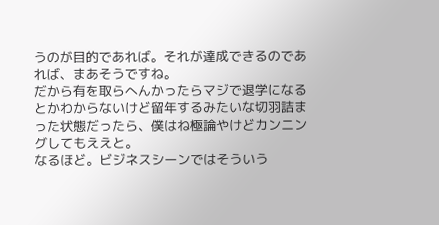うのが目的であれば。それが達成できるのであれば、まあそうですね。
だから有を取らへんかったらマジで退学になるとかわからないけど留年するみたいな切羽詰まった状態だったら、僕はね極論やけどカンニングしてもええと。
なるほど。ビジネスシーンではそういう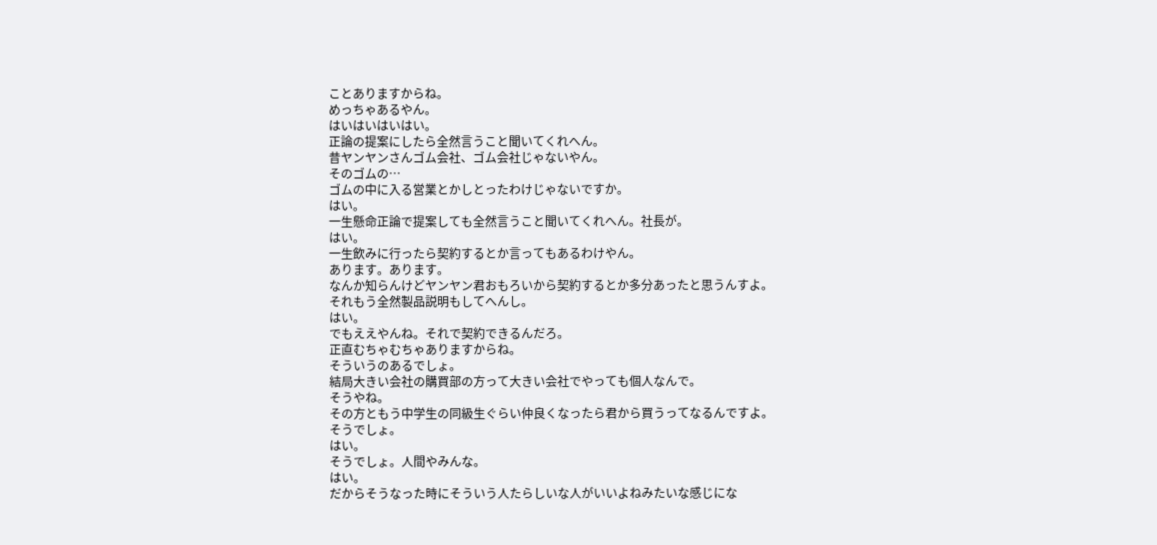ことありますからね。
めっちゃあるやん。
はいはいはいはい。
正論の提案にしたら全然言うこと聞いてくれへん。
昔ヤンヤンさんゴム会社、ゴム会社じゃないやん。
そのゴムの…
ゴムの中に入る営業とかしとったわけじゃないですか。
はい。
一生懸命正論で提案しても全然言うこと聞いてくれへん。社長が。
はい。
一生飲みに行ったら契約するとか言ってもあるわけやん。
あります。あります。
なんか知らんけどヤンヤン君おもろいから契約するとか多分あったと思うんすよ。
それもう全然製品説明もしてへんし。
はい。
でもええやんね。それで契約できるんだろ。
正直むちゃむちゃありますからね。
そういうのあるでしょ。
結局大きい会社の購買部の方って大きい会社でやっても個人なんで。
そうやね。
その方ともう中学生の同級生ぐらい仲良くなったら君から買うってなるんですよ。
そうでしょ。
はい。
そうでしょ。人間やみんな。
はい。
だからそうなった時にそういう人たらしいな人がいいよねみたいな感じにな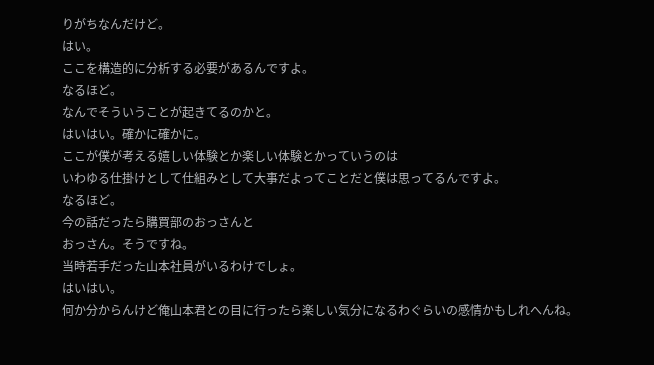りがちなんだけど。
はい。
ここを構造的に分析する必要があるんですよ。
なるほど。
なんでそういうことが起きてるのかと。
はいはい。確かに確かに。
ここが僕が考える嬉しい体験とか楽しい体験とかっていうのは
いわゆる仕掛けとして仕組みとして大事だよってことだと僕は思ってるんですよ。
なるほど。
今の話だったら購買部のおっさんと
おっさん。そうですね。
当時若手だった山本社員がいるわけでしょ。
はいはい。
何か分からんけど俺山本君との目に行ったら楽しい気分になるわぐらいの感情かもしれへんね。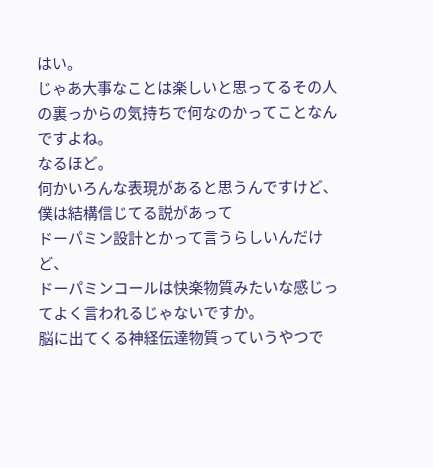はい。
じゃあ大事なことは楽しいと思ってるその人の裏っからの気持ちで何なのかってことなんですよね。
なるほど。
何かいろんな表現があると思うんですけど、僕は結構信じてる説があって
ドーパミン設計とかって言うらしいんだけど、
ドーパミンコールは快楽物質みたいな感じってよく言われるじゃないですか。
脳に出てくる神経伝達物質っていうやつで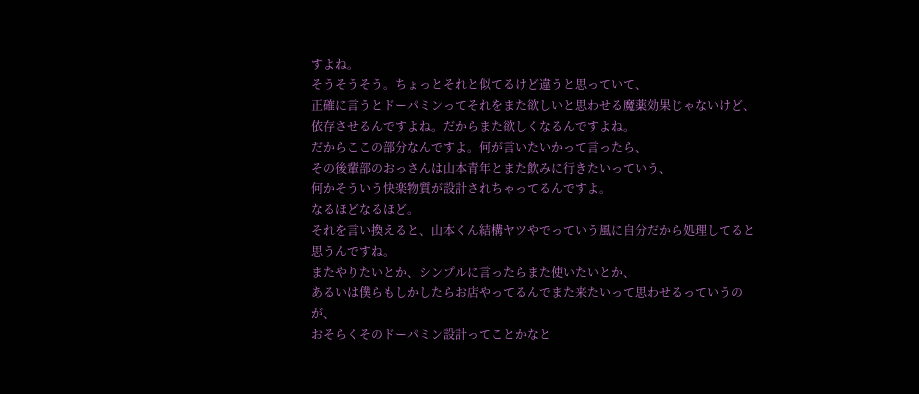すよね。
そうそうそう。ちょっとそれと似てるけど違うと思っていて、
正確に言うとドーパミンってそれをまた欲しいと思わせる魔薬効果じゃないけど、
依存させるんですよね。だからまた欲しくなるんですよね。
だからここの部分なんですよ。何が言いたいかって言ったら、
その後輩部のおっさんは山本青年とまた飲みに行きたいっていう、
何かそういう快楽物質が設計されちゃってるんですよ。
なるほどなるほど。
それを言い換えると、山本くん結構ヤツやでっていう風に自分だから処理してると思うんですね。
またやりたいとか、シンプルに言ったらまた使いたいとか、
あるいは僕らもしかしたらお店やってるんでまた来たいって思わせるっていうのが、
おそらくそのドーパミン設計ってことかなと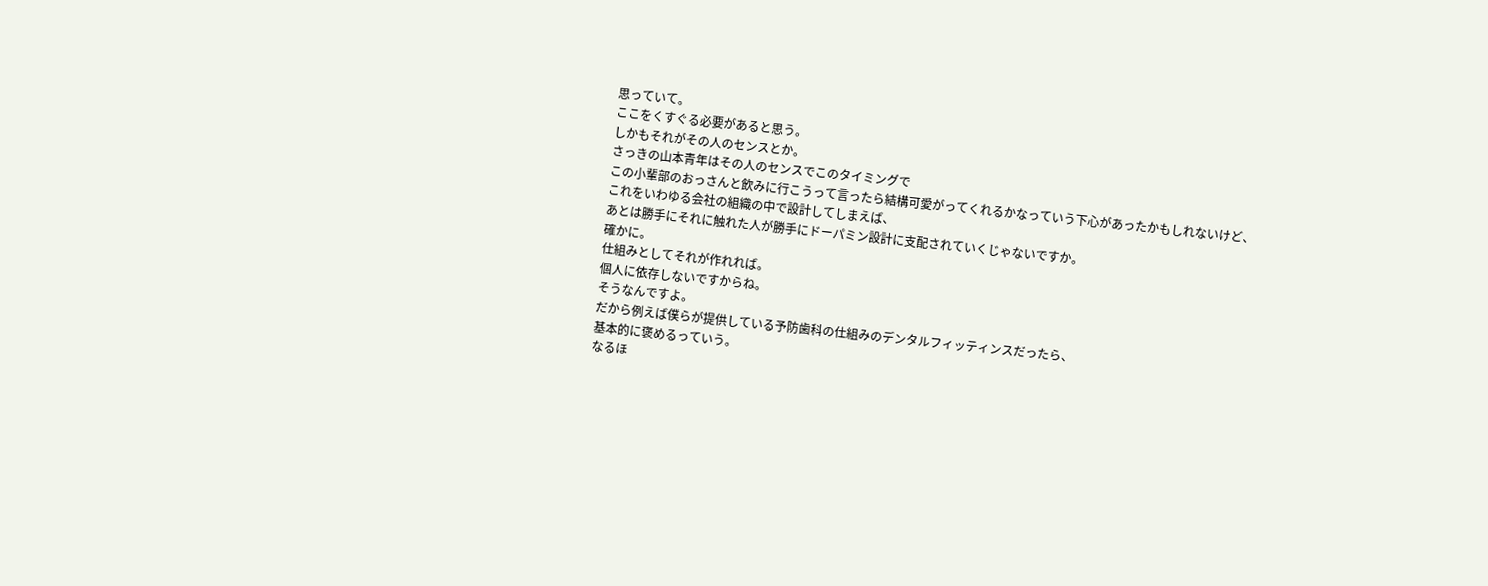思っていて。
ここをくすぐる必要があると思う。
しかもそれがその人のセンスとか。
さっきの山本青年はその人のセンスでこのタイミングで
この小輩部のおっさんと飲みに行こうって言ったら結構可愛がってくれるかなっていう下心があったかもしれないけど、
これをいわゆる会社の組織の中で設計してしまえば、
あとは勝手にそれに触れた人が勝手にドーパミン設計に支配されていくじゃないですか。
確かに。
仕組みとしてそれが作れれば。
個人に依存しないですからね。
そうなんですよ。
だから例えば僕らが提供している予防歯科の仕組みのデンタルフィッティンスだったら、
基本的に褒めるっていう。
なるほ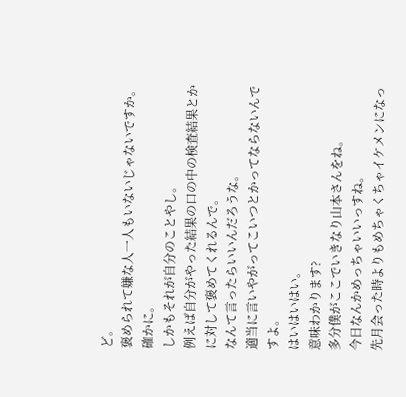ど。
褒められて嫌な人一人もいないじゃないですか。
確かに。
しかもそれが自分のことやし。
例えば自分がやった結果の口の中の検査結果とかに対して褒めてくれるんで。
なんて言ったらいいんだろうな。
適当に言いやがってこいつとかってならないんですよ。
はいはいはい。
意味わかります?
多分僕がここでいきなり山本さんをね。
今日なんかめっちゃいいっすね。
先月会った時よりもめちゃくちゃイケメンになっ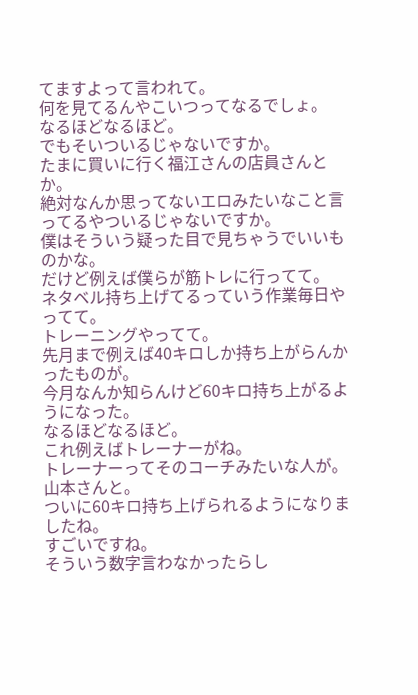てますよって言われて。
何を見てるんやこいつってなるでしょ。
なるほどなるほど。
でもそいついるじゃないですか。
たまに買いに行く福江さんの店員さんとか。
絶対なんか思ってないエロみたいなこと言ってるやついるじゃないですか。
僕はそういう疑った目で見ちゃうでいいものかな。
だけど例えば僕らが筋トレに行ってて。
ネタベル持ち上げてるっていう作業毎日やってて。
トレーニングやってて。
先月まで例えば40キロしか持ち上がらんかったものが。
今月なんか知らんけど60キロ持ち上がるようになった。
なるほどなるほど。
これ例えばトレーナーがね。
トレーナーってそのコーチみたいな人が。
山本さんと。
ついに60キロ持ち上げられるようになりましたね。
すごいですね。
そういう数字言わなかったらし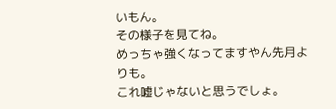いもん。
その様子を見てね。
めっちゃ強くなってますやん先月よりも。
これ嘘じゃないと思うでしょ。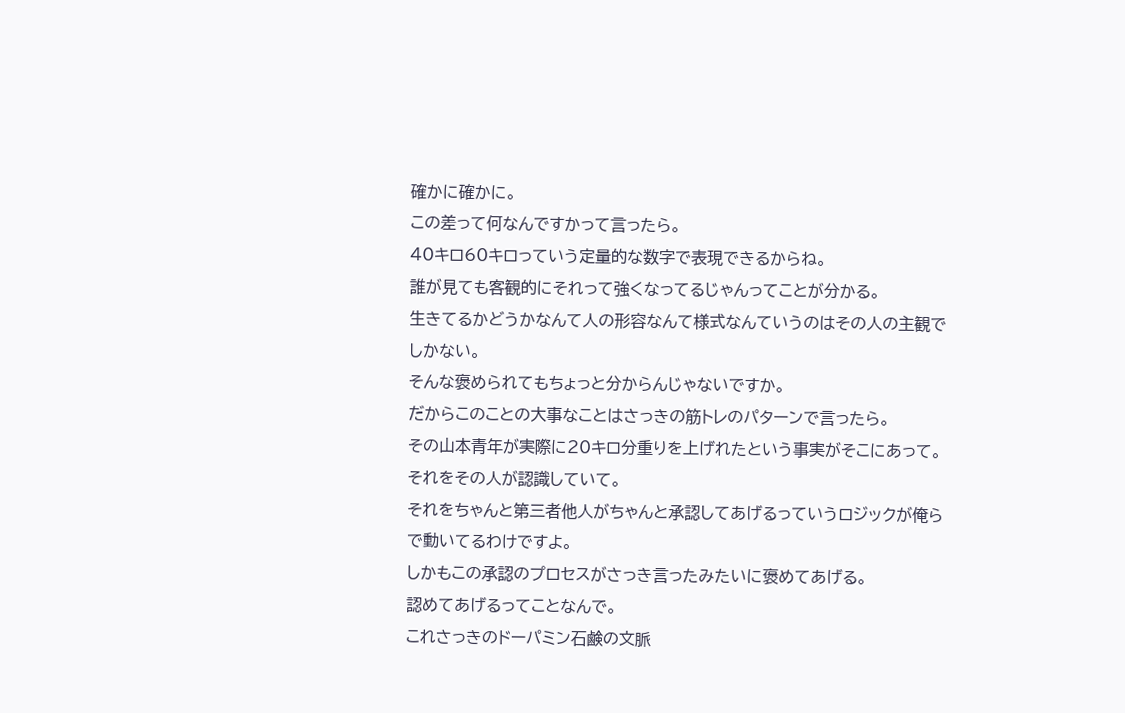確かに確かに。
この差って何なんですかって言ったら。
40キロ60キロっていう定量的な数字で表現できるからね。
誰が見ても客観的にそれって強くなってるじゃんってことが分かる。
生きてるかどうかなんて人の形容なんて様式なんていうのはその人の主観でしかない。
そんな褒められてもちょっと分からんじゃないですか。
だからこのことの大事なことはさっきの筋トレのパターンで言ったら。
その山本青年が実際に20キロ分重りを上げれたという事実がそこにあって。
それをその人が認識していて。
それをちゃんと第三者他人がちゃんと承認してあげるっていうロジックが俺らで動いてるわけですよ。
しかもこの承認のプロセスがさっき言ったみたいに褒めてあげる。
認めてあげるってことなんで。
これさっきのドーパミン石鹸の文脈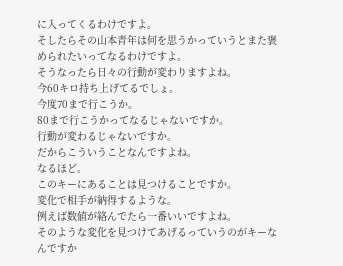に入ってくるわけですよ。
そしたらその山本青年は何を思うかっていうとまた褒められたいってなるわけですよ。
そうなったら日々の行動が変わりますよね。
今60キロ持ち上げてるでしょ。
今度70まで行こうか。
80まで行こうかってなるじゃないですか。
行動が変わるじゃないですか。
だからこういうことなんですよね。
なるほど。
このキーにあることは見つけることですか。
変化で相手が納得するような。
例えば数値が絡んでたら一番いいですよね。
そのような変化を見つけてあげるっていうのがキーなんですか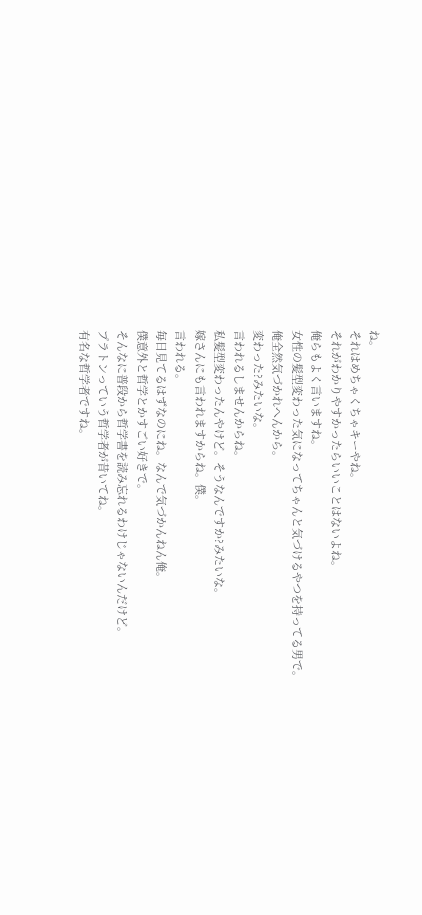ね。
それはめちゃくちゃキーやね。
それがわかりやすかったらいいことはないよね。
俺らもよく言いますね。
女性の髪型変わった気になってちゃんと気づけるやつを持ってる男で。
俺全然気づかれへんから。
変わった?みたいな。
言われるしませんからね。
私髪型変わったんやけど。そうなんですか?みたいな。
嫁さんにも言われますからね。僕。
言われる。
毎日見てるはずなのにね。なんで気づかんねん俺。
僕意外と哲学とかすごい好きで。
そんなに普段から哲学書を読み忘れるわけじゃないんだけど。
プラトンっていう哲学者が昔いてね。
有名な哲学者ですね。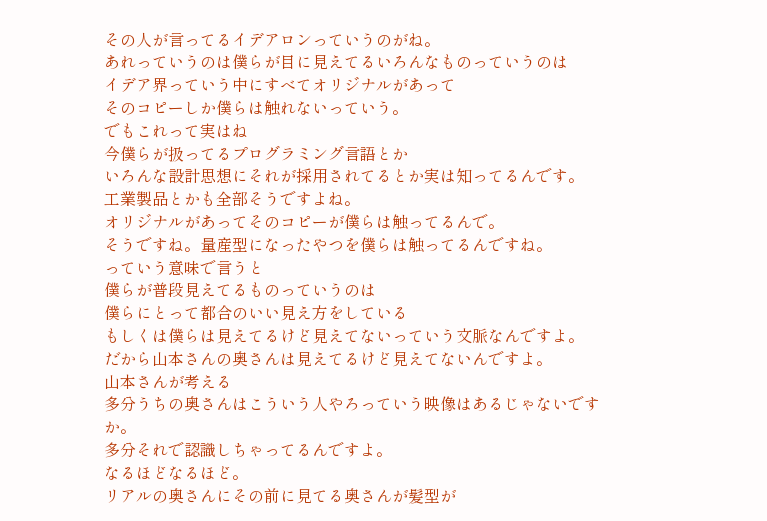その人が言ってるイデアロンっていうのがね。
あれっていうのは僕らが目に見えてるいろんなものっていうのは
イデア界っていう中にすべてオリジナルがあって
そのコピーしか僕らは触れないっていう。
でもこれって実はね
今僕らが扱ってるプログラミング言語とか
いろんな設計思想にそれが採用されてるとか実は知ってるんです。
工業製品とかも全部そうですよね。
オリジナルがあってそのコピーが僕らは触ってるんで。
そうですね。量産型になったやつを僕らは触ってるんですね。
っていう意味で言うと
僕らが普段見えてるものっていうのは
僕らにとって都合のいい見え方をしている
もしくは僕らは見えてるけど見えてないっていう文脈なんですよ。
だから山本さんの奥さんは見えてるけど見えてないんですよ。
山本さんが考える
多分うちの奥さんはこういう人やろっていう映像はあるじゃないですか。
多分それで認識しちゃってるんですよ。
なるほどなるほど。
リアルの奥さんにその前に見てる奥さんが髪型が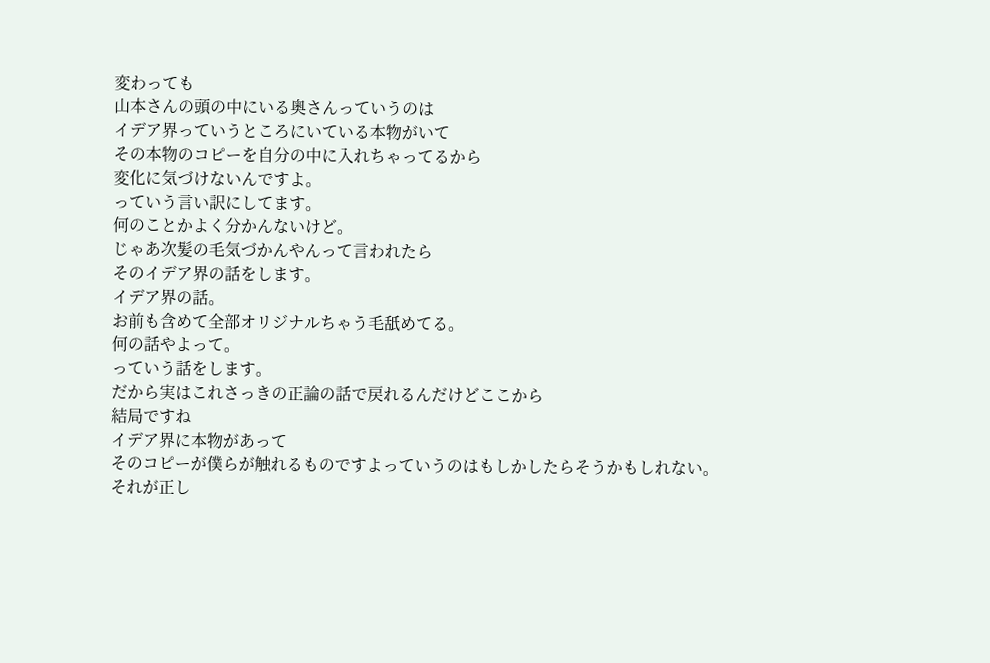変わっても
山本さんの頭の中にいる奥さんっていうのは
イデア界っていうところにいている本物がいて
その本物のコピーを自分の中に入れちゃってるから
変化に気づけないんですよ。
っていう言い訳にしてます。
何のことかよく分かんないけど。
じゃあ次髪の毛気づかんやんって言われたら
そのイデア界の話をします。
イデア界の話。
お前も含めて全部オリジナルちゃう毛舐めてる。
何の話やよって。
っていう話をします。
だから実はこれさっきの正論の話で戻れるんだけどここから
結局ですね
イデア界に本物があって
そのコピーが僕らが触れるものですよっていうのはもしかしたらそうかもしれない。
それが正し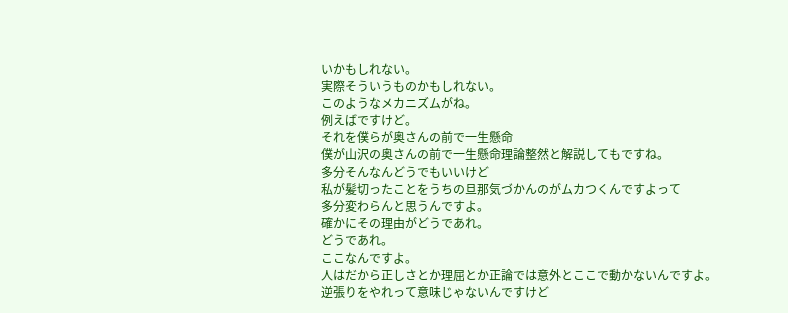いかもしれない。
実際そういうものかもしれない。
このようなメカニズムがね。
例えばですけど。
それを僕らが奥さんの前で一生懸命
僕が山沢の奥さんの前で一生懸命理論整然と解説してもですね。
多分そんなんどうでもいいけど
私が髪切ったことをうちの旦那気づかんのがムカつくんですよって
多分変わらんと思うんですよ。
確かにその理由がどうであれ。
どうであれ。
ここなんですよ。
人はだから正しさとか理屈とか正論では意外とここで動かないんですよ。
逆張りをやれって意味じゃないんですけど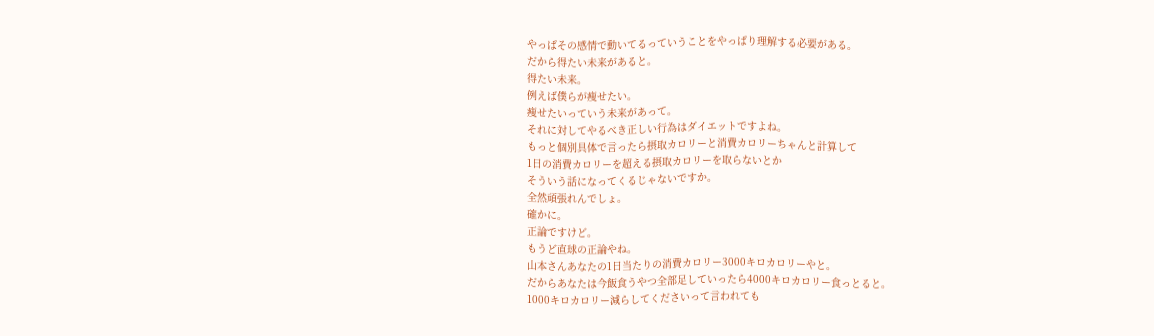やっぱその感情で動いてるっていうことをやっぱり理解する必要がある。
だから得たい未来があると。
得たい未来。
例えば僕らが痩せたい。
痩せたいっていう未来があって。
それに対してやるべき正しい行為はダイエットですよね。
もっと個別具体で言ったら摂取カロリーと消費カロリーちゃんと計算して
1日の消費カロリーを超える摂取カロリーを取らないとか
そういう話になってくるじゃないですか。
全然頑張れんでしょ。
確かに。
正論ですけど。
もうど直球の正論やね。
山本さんあなたの1日当たりの消費カロリー3000キロカロリーやと。
だからあなたは今飯食うやつ全部足していったら4000キロカロリー食っとると。
1000キロカロリー減らしてくださいって言われても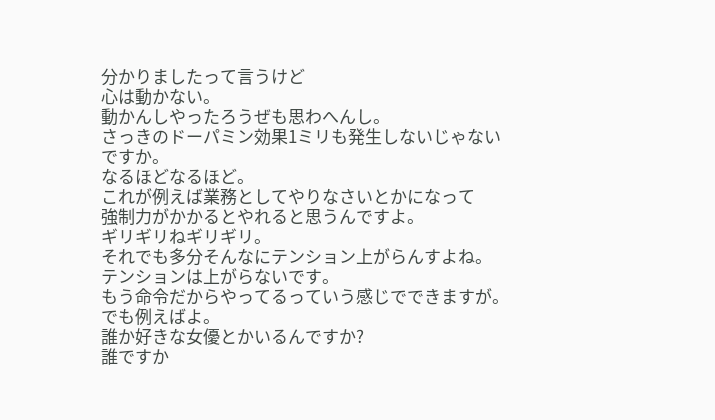分かりましたって言うけど
心は動かない。
動かんしやったろうぜも思わへんし。
さっきのドーパミン効果1ミリも発生しないじゃないですか。
なるほどなるほど。
これが例えば業務としてやりなさいとかになって
強制力がかかるとやれると思うんですよ。
ギリギリねギリギリ。
それでも多分そんなにテンション上がらんすよね。
テンションは上がらないです。
もう命令だからやってるっていう感じでできますが。
でも例えばよ。
誰か好きな女優とかいるんですか?
誰ですか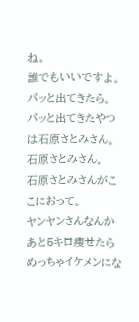ね。
誰でもいいですよ。パッと出てきたら。
パッと出てきたやつは石原さとみさん。
石原さとみさん。
石原さとみさんがここにおって。
ヤンヤンさんなんかあと5キロ痩せたらめっちゃイケメンにな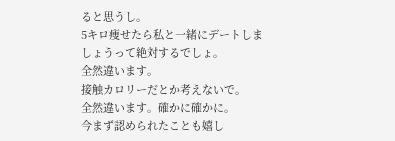ると思うし。
5キロ痩せたら私と一緒にデートしましょうって絶対するでしょ。
全然違います。
接触カロリーだとか考えないで。
全然違います。確かに確かに。
今まず認められたことも嬉し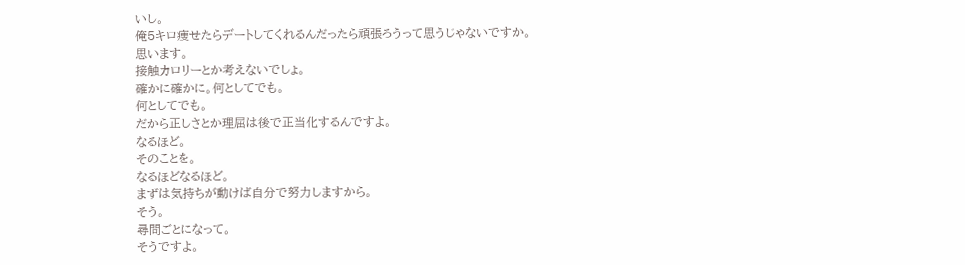いし。
俺5キロ痩せたらデートしてくれるんだったら頑張ろうって思うじゃないですか。
思います。
接触カロリーとか考えないでしょ。
確かに確かに。何としてでも。
何としてでも。
だから正しさとか理屈は後で正当化するんですよ。
なるほど。
そのことを。
なるほどなるほど。
まずは気持ちが動けば自分で努力しますから。
そう。
尋問ごとになって。
そうですよ。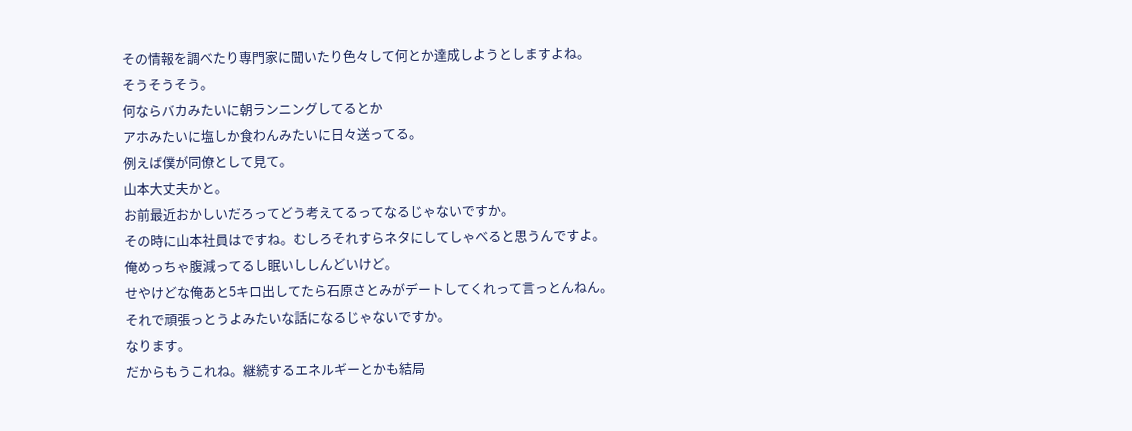その情報を調べたり専門家に聞いたり色々して何とか達成しようとしますよね。
そうそうそう。
何ならバカみたいに朝ランニングしてるとか
アホみたいに塩しか食わんみたいに日々送ってる。
例えば僕が同僚として見て。
山本大丈夫かと。
お前最近おかしいだろってどう考えてるってなるじゃないですか。
その時に山本社員はですね。むしろそれすらネタにしてしゃべると思うんですよ。
俺めっちゃ腹減ってるし眠いししんどいけど。
せやけどな俺あと5キロ出してたら石原さとみがデートしてくれって言っとんねん。
それで頑張っとうよみたいな話になるじゃないですか。
なります。
だからもうこれね。継続するエネルギーとかも結局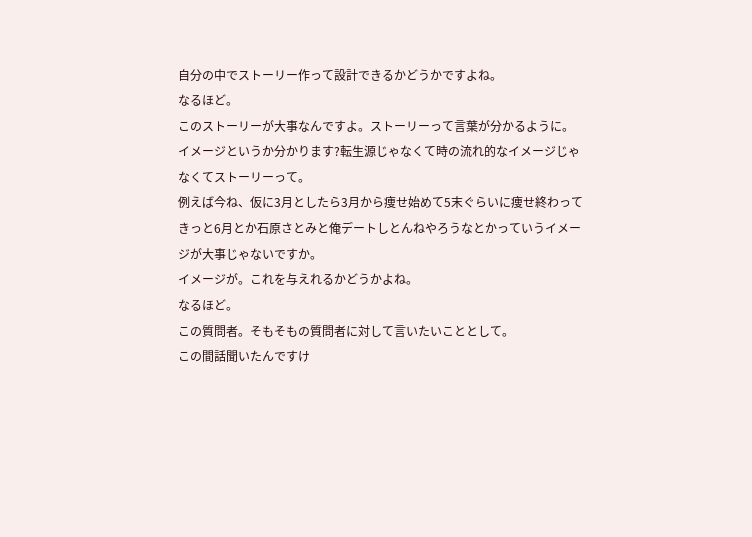自分の中でストーリー作って設計できるかどうかですよね。
なるほど。
このストーリーが大事なんですよ。ストーリーって言葉が分かるように。
イメージというか分かります?転生源じゃなくて時の流れ的なイメージじゃなくてストーリーって。
例えば今ね、仮に3月としたら3月から痩せ始めて5末ぐらいに痩せ終わってきっと6月とか石原さとみと俺デートしとんねやろうなとかっていうイメージが大事じゃないですか。
イメージが。これを与えれるかどうかよね。
なるほど。
この質問者。そもそもの質問者に対して言いたいこととして。
この間話聞いたんですけ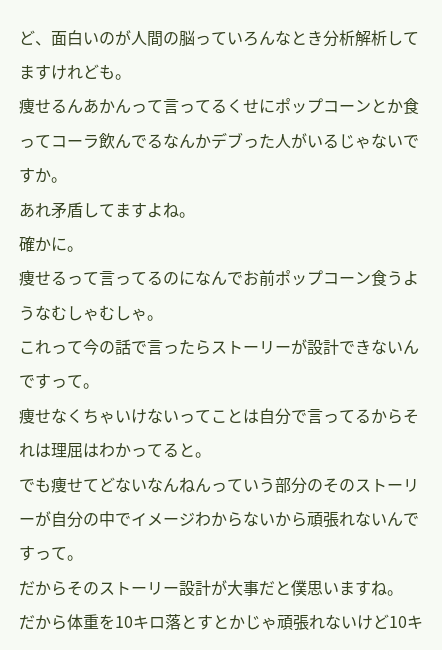ど、面白いのが人間の脳っていろんなとき分析解析してますけれども。
痩せるんあかんって言ってるくせにポップコーンとか食ってコーラ飲んでるなんかデブった人がいるじゃないですか。
あれ矛盾してますよね。
確かに。
痩せるって言ってるのになんでお前ポップコーン食うようなむしゃむしゃ。
これって今の話で言ったらストーリーが設計できないんですって。
痩せなくちゃいけないってことは自分で言ってるからそれは理屈はわかってると。
でも痩せてどないなんねんっていう部分のそのストーリーが自分の中でイメージわからないから頑張れないんですって。
だからそのストーリー設計が大事だと僕思いますね。
だから体重を10キロ落とすとかじゃ頑張れないけど10キ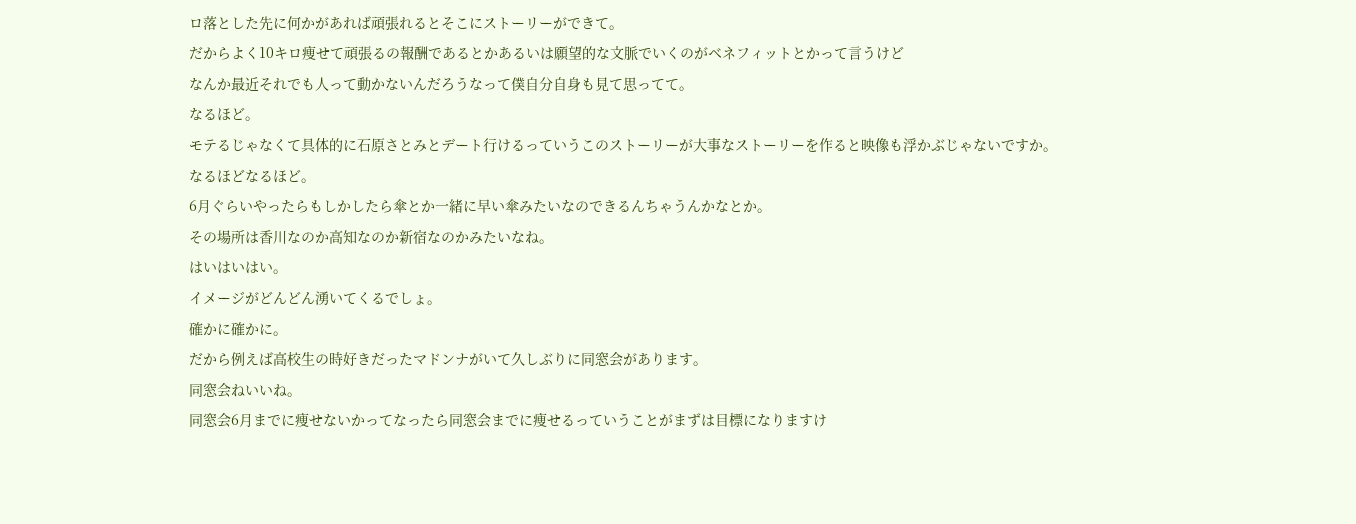ロ落とした先に何かがあれば頑張れるとそこにストーリーができて。
だからよく10キロ痩せて頑張るの報酬であるとかあるいは願望的な文脈でいくのがベネフィットとかって言うけど
なんか最近それでも人って動かないんだろうなって僕自分自身も見て思ってて。
なるほど。
モテるじゃなくて具体的に石原さとみとデート行けるっていうこのストーリーが大事なストーリーを作ると映像も浮かぶじゃないですか。
なるほどなるほど。
6月ぐらいやったらもしかしたら傘とか一緒に早い傘みたいなのできるんちゃうんかなとか。
その場所は香川なのか高知なのか新宿なのかみたいなね。
はいはいはい。
イメージがどんどん湧いてくるでしょ。
確かに確かに。
だから例えば高校生の時好きだったマドンナがいて久しぶりに同窓会があります。
同窓会ねいいね。
同窓会6月までに痩せないかってなったら同窓会までに痩せるっていうことがまずは目標になりますけ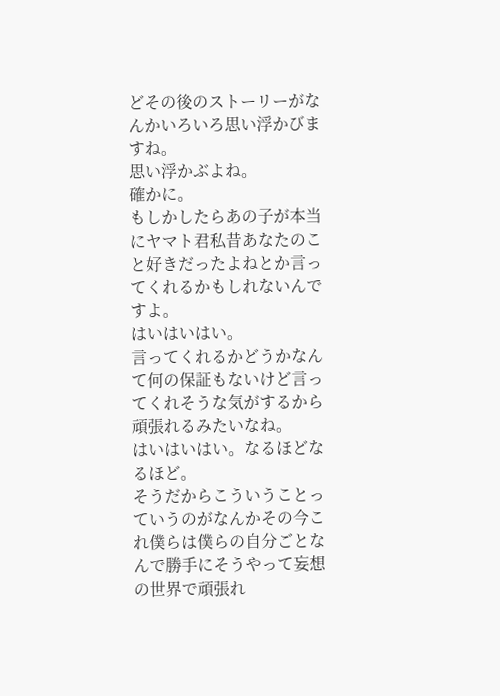どその後のストーリーがなんかいろいろ思い浮かびますね。
思い浮かぶよね。
確かに。
もしかしたらあの子が本当にヤマト君私昔あなたのこと好きだったよねとか言ってくれるかもしれないんですよ。
はいはいはい。
言ってくれるかどうかなんて何の保証もないけど言ってくれそうな気がするから頑張れるみたいなね。
はいはいはい。なるほどなるほど。
そうだからこういうことっていうのがなんかその今これ僕らは僕らの自分ごとなんで勝手にそうやって妄想の世界で頑張れ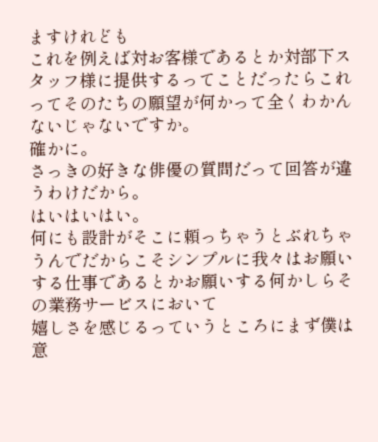ますけれども
これを例えば対お客様であるとか対部下スタッフ様に提供するってことだったらこれってそのたちの願望が何かって全くわかんないじゃないですか。
確かに。
さっきの好きな俳優の質問だって回答が違うわけだから。
はいはいはい。
何にも設計がそこに頼っちゃうとぶれちゃうんでだからこそシンプルに我々はお願いする仕事であるとかお願いする何かしらその業務サービスにおいて
嬉しさを感じるっていうところにまず僕は意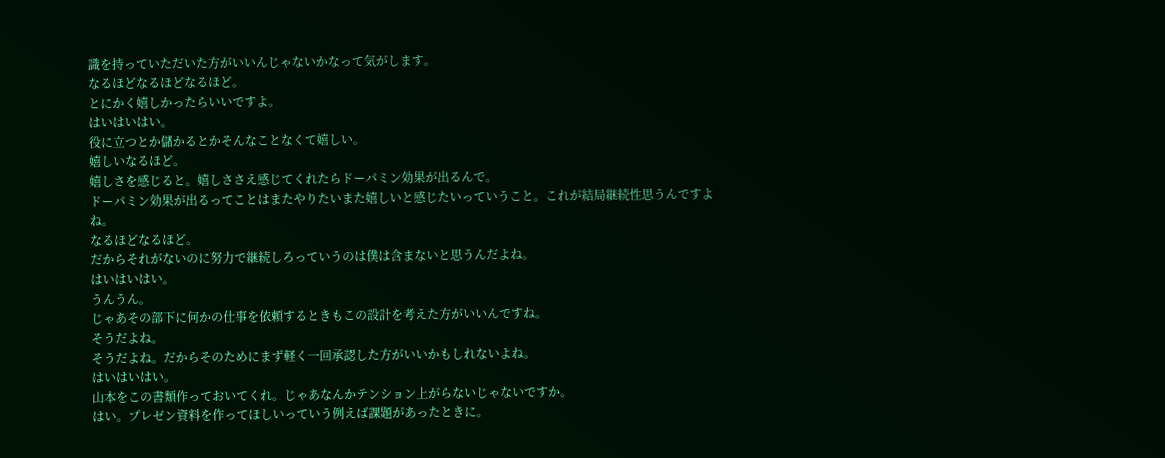識を持っていただいた方がいいんじゃないかなって気がします。
なるほどなるほどなるほど。
とにかく嬉しかったらいいですよ。
はいはいはい。
役に立つとか儲かるとかそんなことなくて嬉しい。
嬉しいなるほど。
嬉しさを感じると。嬉しささえ感じてくれたらドーパミン効果が出るんで。
ドーパミン効果が出るってことはまたやりたいまた嬉しいと感じたいっていうこと。これが結局継続性思うんですよね。
なるほどなるほど。
だからそれがないのに努力で継続しろっていうのは僕は含まないと思うんだよね。
はいはいはい。
うんうん。
じゃあその部下に何かの仕事を依頼するときもこの設計を考えた方がいいんですね。
そうだよね。
そうだよね。だからそのためにまず軽く一回承認した方がいいかもしれないよね。
はいはいはい。
山本をこの書類作っておいてくれ。じゃあなんかテンション上がらないじゃないですか。
はい。プレゼン資料を作ってほしいっていう例えば課題があったときに。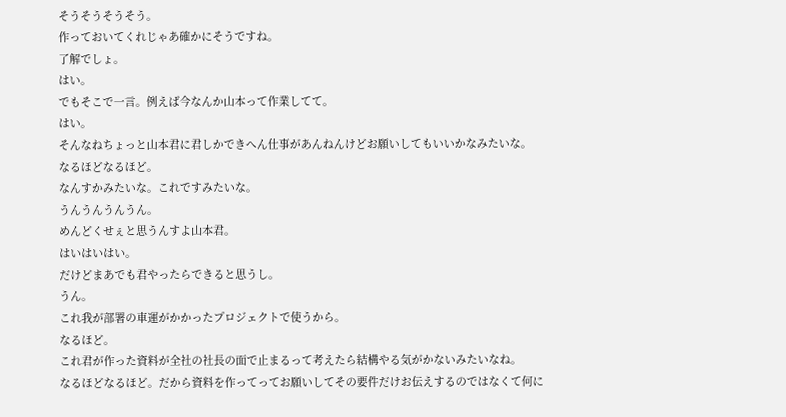そうそうそうそう。
作っておいてくれじゃあ確かにそうですね。
了解でしょ。
はい。
でもそこで一言。例えば今なんか山本って作業してて。
はい。
そんなねちょっと山本君に君しかできへん仕事があんねんけどお願いしてもいいかなみたいな。
なるほどなるほど。
なんすかみたいな。これですみたいな。
うんうんうんうん。
めんどくせぇと思うんすよ山本君。
はいはいはい。
だけどまあでも君やったらできると思うし。
うん。
これ我が部署の車運がかかったプロジェクトで使うから。
なるほど。
これ君が作った資料が全社の社長の面で止まるって考えたら結構やる気がかないみたいなね。
なるほどなるほど。だから資料を作ってってお願いしてその要件だけお伝えするのではなくて何に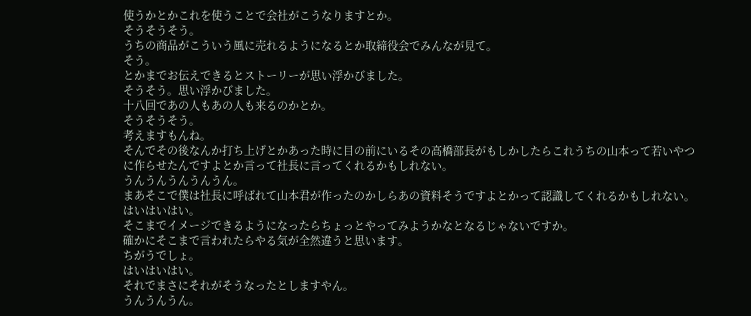使うかとかこれを使うことで会社がこうなりますとか。
そうそうそう。
うちの商品がこういう風に売れるようになるとか取締役会でみんなが見て。
そう。
とかまでお伝えできるとストーリーが思い浮かびました。
そうそう。思い浮かびました。
十八回であの人もあの人も来るのかとか。
そうそうそう。
考えますもんね。
そんでその後なんか打ち上げとかあった時に目の前にいるその高橋部長がもしかしたらこれうちの山本って若いやつに作らせたんですよとか言って社長に言ってくれるかもしれない。
うんうんうんうんうん。
まあそこで僕は社長に呼ばれて山本君が作ったのかしらあの資料そうですよとかって認識してくれるかもしれない。
はいはいはい。
そこまでイメージできるようになったらちょっとやってみようかなとなるじゃないですか。
確かにそこまで言われたらやる気が全然違うと思います。
ちがうでしょ。
はいはいはい。
それでまさにそれがそうなったとしますやん。
うんうんうん。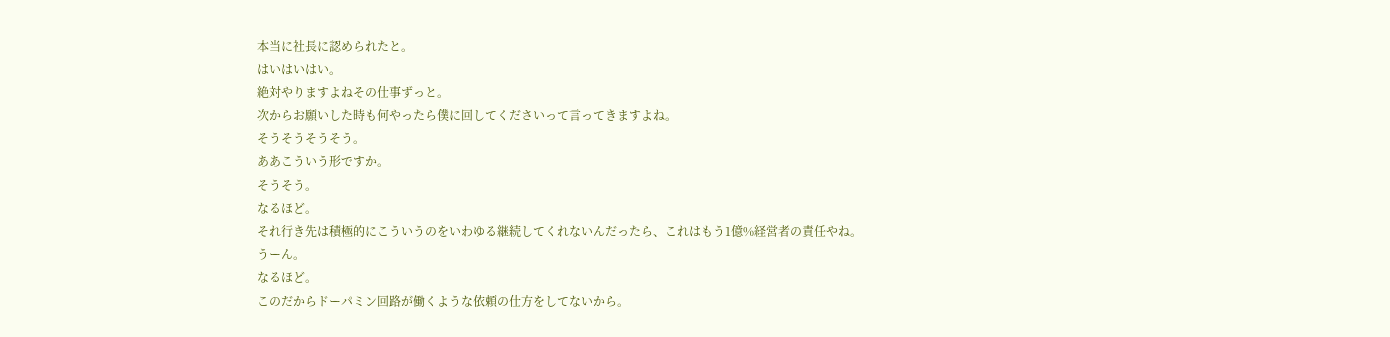本当に社長に認められたと。
はいはいはい。
絶対やりますよねその仕事ずっと。
次からお願いした時も何やったら僕に回してくださいって言ってきますよね。
そうそうそうそう。
ああこういう形ですか。
そうそう。
なるほど。
それ行き先は積極的にこういうのをいわゆる継続してくれないんだったら、これはもう1億%経営者の責任やね。
うーん。
なるほど。
このだからドーパミン回路が働くような依頼の仕方をしてないから。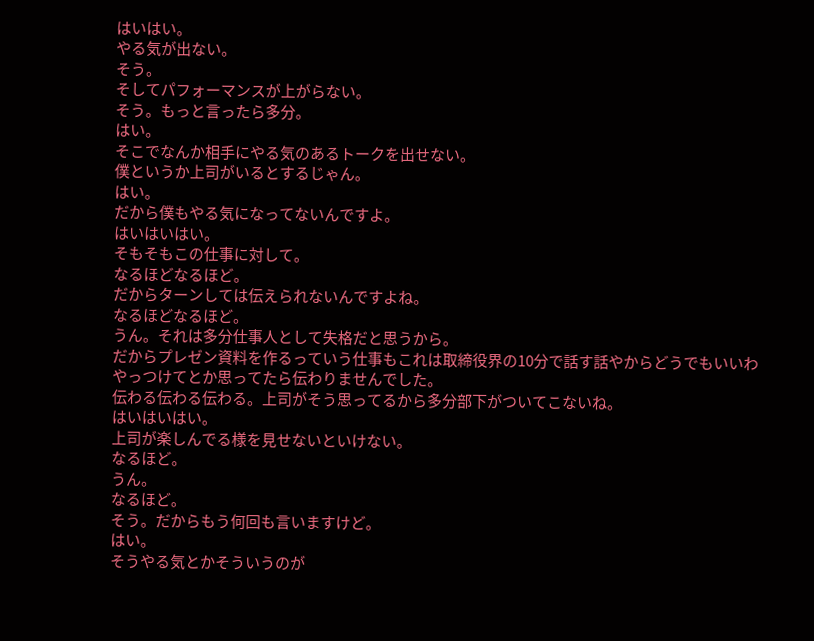はいはい。
やる気が出ない。
そう。
そしてパフォーマンスが上がらない。
そう。もっと言ったら多分。
はい。
そこでなんか相手にやる気のあるトークを出せない。
僕というか上司がいるとするじゃん。
はい。
だから僕もやる気になってないんですよ。
はいはいはい。
そもそもこの仕事に対して。
なるほどなるほど。
だからターンしては伝えられないんですよね。
なるほどなるほど。
うん。それは多分仕事人として失格だと思うから。
だからプレゼン資料を作るっていう仕事もこれは取締役界の10分で話す話やからどうでもいいわやっつけてとか思ってたら伝わりませんでした。
伝わる伝わる伝わる。上司がそう思ってるから多分部下がついてこないね。
はいはいはい。
上司が楽しんでる様を見せないといけない。
なるほど。
うん。
なるほど。
そう。だからもう何回も言いますけど。
はい。
そうやる気とかそういうのが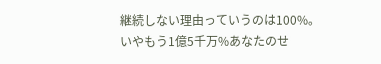継続しない理由っていうのは100%。
いやもう1億5千万%あなたのせ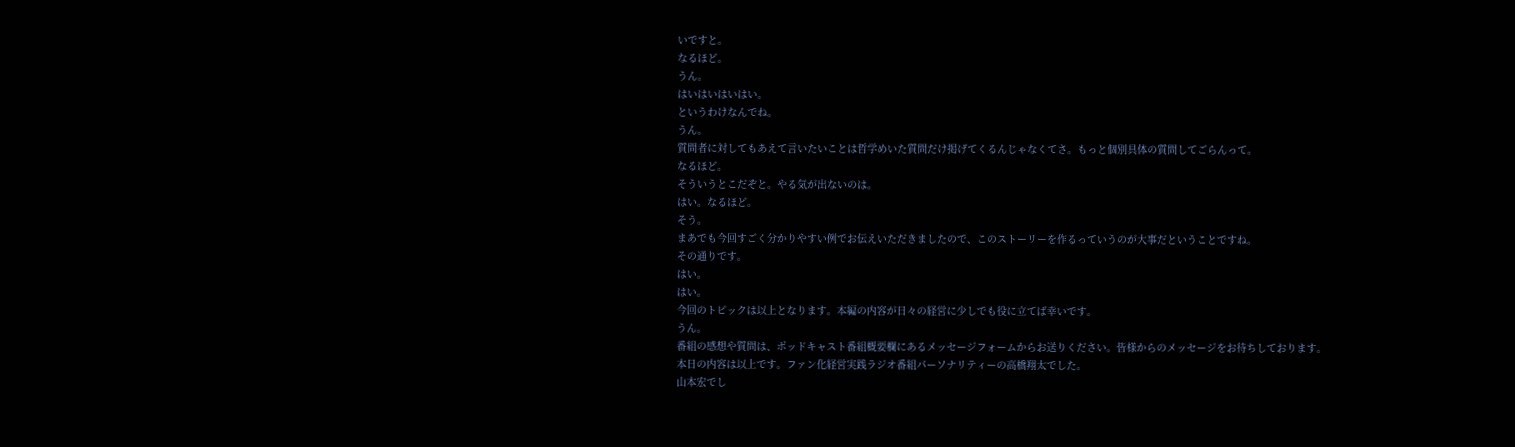いですと。
なるほど。
うん。
はいはいはいはい。
というわけなんでね。
うん。
質問者に対してもあえて言いたいことは哲学めいた質問だけ掲げてくるんじゃなくてさ。もっと個別具体の質問してごらんって。
なるほど。
そういうとこだぞと。やる気が出ないのは。
はい。なるほど。
そう。
まあでも今回すごく分かりやすい例でお伝えいただきましたので、このストーリーを作るっていうのが大事だということですね。
その通りです。
はい。
はい。
今回のトピックは以上となります。本編の内容が日々の経営に少しでも役に立てば幸いです。
うん。
番組の感想や質問は、ポッドキャスト番組概要欄にあるメッセージフォームからお送りください。皆様からのメッセージをお待ちしております。
本日の内容は以上です。ファン化経営実践ラジオ番組パーソナリティーの高橋翔太でした。
山本宏でし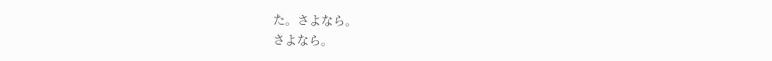た。さよなら。
さよなら。